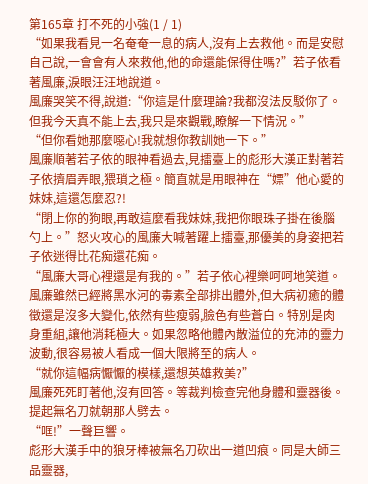第165章 打不死的小強(1 / 1)
“如果我看見一名奄奄一息的病人,沒有上去救他。而是安慰自己說,一會會有人來救他,他的命還能保得住嗎?”若子依看著風廉,淚眼汪汪地說道。
風廉哭笑不得,說道:“你這是什麼理論?我都沒法反駁你了。但我今天真不能上去,我只是來觀戰,瞭解一下情況。”
“但你看她那麼噁心!我就想你教訓她一下。”
風廉順著若子依的眼神看過去,見擂臺上的彪形大漢正對著若子依擠眉弄眼,猥瑣之極。簡直就是用眼神在“嫖”他心愛的妹妹,這還怎麼忍?!
“閉上你的狗眼,再敢這麼看我妹妹,我把你眼珠子掛在後腦勺上。”怒火攻心的風廉大喊著躍上擂臺,那優美的身姿把若子依迷得比花痴還花痴。
“風廉大哥心裡還是有我的。”若子依心裡樂呵呵地笑道。
風廉雖然已經將黑水河的毒素全部排出體外,但大病初癒的體徵還是沒多大變化,依然有些瘦弱,臉色有些蒼白。特別是肉身重組,讓他消耗極大。如果忽略他體內散溢位的充沛的靈力波動,很容易被人看成一個大限將至的病人。
“就你這幅病懨懨的模樣,還想英雄救美?”
風廉死死盯著他,沒有回答。等裁判檢查完他身體和靈器後。提起無名刀就朝那人劈去。
“哐!”一聲巨響。
彪形大漢手中的狼牙棒被無名刀砍出一道凹痕。同是大師三品靈器,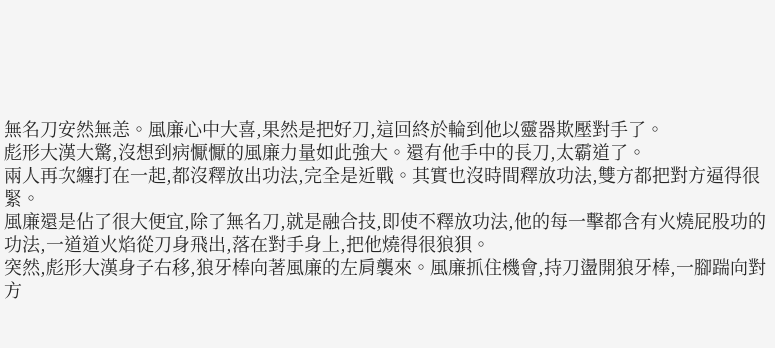無名刀安然無恙。風廉心中大喜,果然是把好刀,這回終於輪到他以靈器欺壓對手了。
彪形大漢大驚,沒想到病懨懨的風廉力量如此強大。還有他手中的長刀,太霸道了。
兩人再次纏打在一起,都沒釋放出功法,完全是近戰。其實也沒時間釋放功法,雙方都把對方逼得很緊。
風廉還是佔了很大便宜,除了無名刀,就是融合技,即使不釋放功法,他的每一擊都含有火燒屁股功的功法,一道道火焰從刀身飛出,落在對手身上,把他燒得很狼狽。
突然,彪形大漢身子右移,狼牙棒向著風廉的左肩襲來。風廉抓住機會,持刀盪開狼牙棒,一腳踹向對方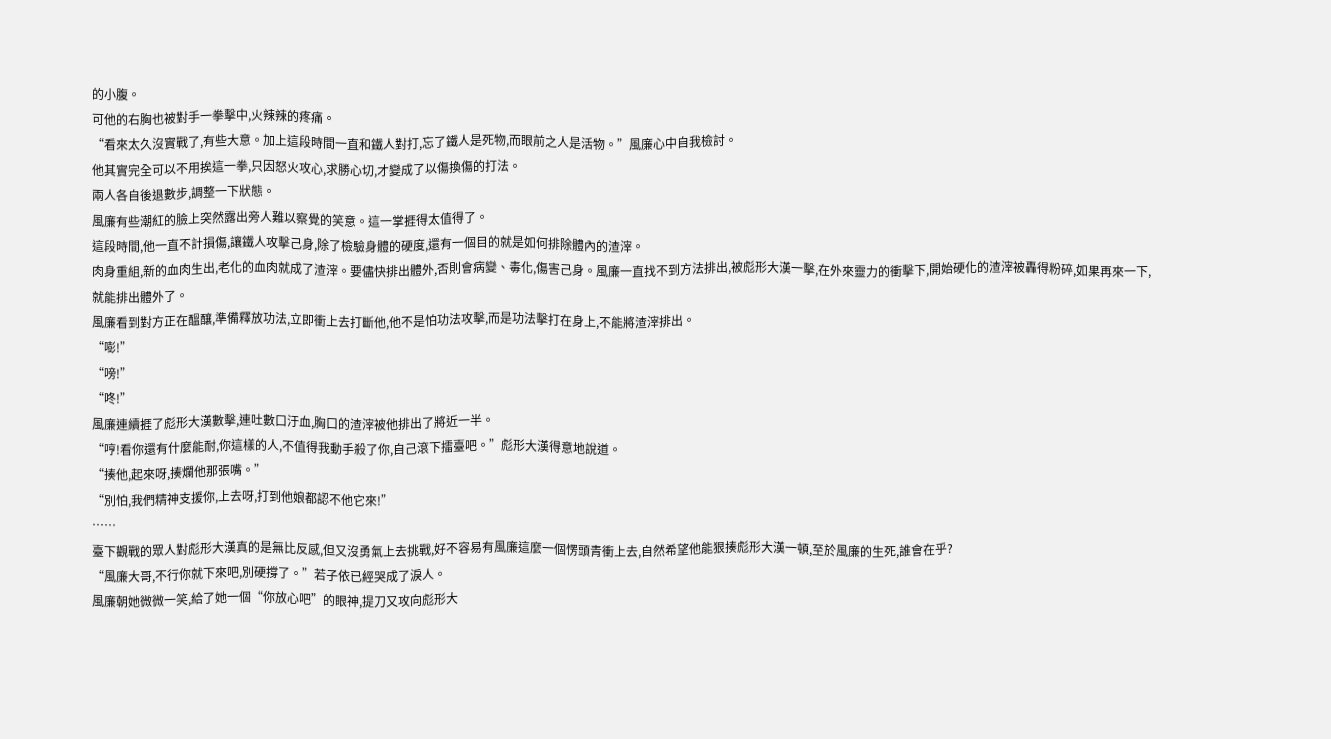的小腹。
可他的右胸也被對手一拳擊中,火辣辣的疼痛。
“看來太久沒實戰了,有些大意。加上這段時間一直和鐵人對打,忘了鐵人是死物,而眼前之人是活物。”風廉心中自我檢討。
他其實完全可以不用挨這一拳,只因怒火攻心,求勝心切,才變成了以傷換傷的打法。
兩人各自後退數步,調整一下狀態。
風廉有些潮紅的臉上突然露出旁人難以察覺的笑意。這一掌捱得太值得了。
這段時間,他一直不計損傷,讓鐵人攻擊己身,除了檢驗身體的硬度,還有一個目的就是如何排除體內的渣滓。
肉身重組,新的血肉生出,老化的血肉就成了渣滓。要儘快排出體外,否則會病變、毒化,傷害己身。風廉一直找不到方法排出,被彪形大漢一擊,在外來靈力的衝擊下,開始硬化的渣滓被轟得粉碎,如果再來一下,就能排出體外了。
風廉看到對方正在醞釀,準備釋放功法,立即衝上去打斷他,他不是怕功法攻擊,而是功法擊打在身上,不能將渣滓排出。
“嘭!”
“嗙!”
“咚!”
風廉連續捱了彪形大漢數擊,連吐數口汙血,胸口的渣滓被他排出了將近一半。
“哼!看你還有什麼能耐,你這樣的人,不值得我動手殺了你,自己滾下擂臺吧。”彪形大漢得意地說道。
“揍他,起來呀,揍爛他那張嘴。”
“別怕,我們精神支援你,上去呀,打到他娘都認不他它來!”
……
臺下觀戰的眾人對彪形大漢真的是無比反感,但又沒勇氣上去挑戰,好不容易有風廉這麼一個愣頭青衝上去,自然希望他能狠揍彪形大漢一頓,至於風廉的生死,誰會在乎?
“風廉大哥,不行你就下來吧,別硬撐了。”若子依已經哭成了淚人。
風廉朝她微微一笑,給了她一個“你放心吧”的眼神,提刀又攻向彪形大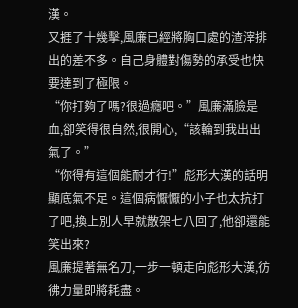漢。
又捱了十幾擊,風廉已經將胸口處的渣滓排出的差不多。自己身體對傷勢的承受也快要達到了極限。
“你打夠了嗎?很過癮吧。”風廉滿臉是血,卻笑得很自然,很開心,“該輪到我出出氣了。”
“你得有這個能耐才行!”彪形大漢的話明顯底氣不足。這個病懨懨的小子也太抗打了吧,換上別人早就散架七八回了,他卻還能笑出來?
風廉提著無名刀,一步一頓走向彪形大漢,彷彿力量即將耗盡。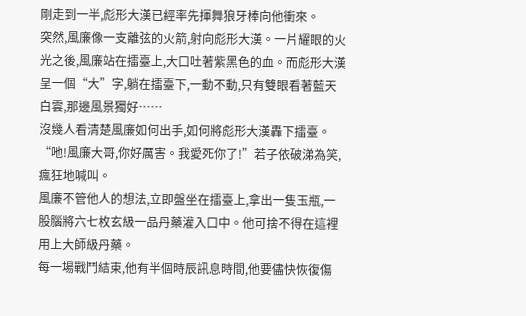剛走到一半,彪形大漢已經率先揮舞狼牙棒向他衝來。
突然,風廉像一支離弦的火箭,射向彪形大漢。一片耀眼的火光之後,風廉站在擂臺上,大口吐著紫黑色的血。而彪形大漢呈一個“大”字,躺在擂臺下,一動不動,只有雙眼看著藍天白雲,那邊風景獨好……
沒幾人看清楚風廉如何出手,如何將彪形大漢轟下擂臺。
“吔!風廉大哥,你好厲害。我愛死你了!”若子依破涕為笑,瘋狂地喊叫。
風廉不管他人的想法,立即盤坐在擂臺上,拿出一隻玉瓶,一股腦將六七枚玄級一品丹藥灌入口中。他可捨不得在這裡用上大師級丹藥。
每一場戰鬥結束,他有半個時辰訊息時間,他要儘快恢復傷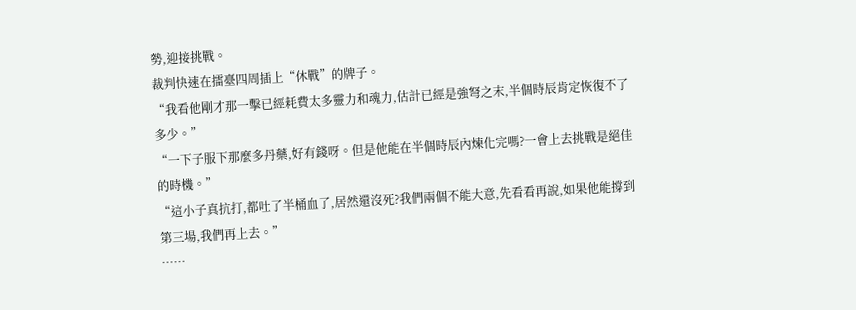勢,迎接挑戰。
裁判快速在擂臺四周插上“休戰”的牌子。
“我看他剛才那一擊已經耗費太多靈力和魂力,估計已經是強弩之末,半個時辰肯定恢復不了多少。”
“一下子服下那麼多丹藥,好有錢呀。但是他能在半個時辰內煉化完嗎?一會上去挑戰是絕佳的時機。”
“這小子真抗打,都吐了半桶血了,居然還沒死?我們兩個不能大意,先看看再說,如果他能撐到第三場,我們再上去。”
……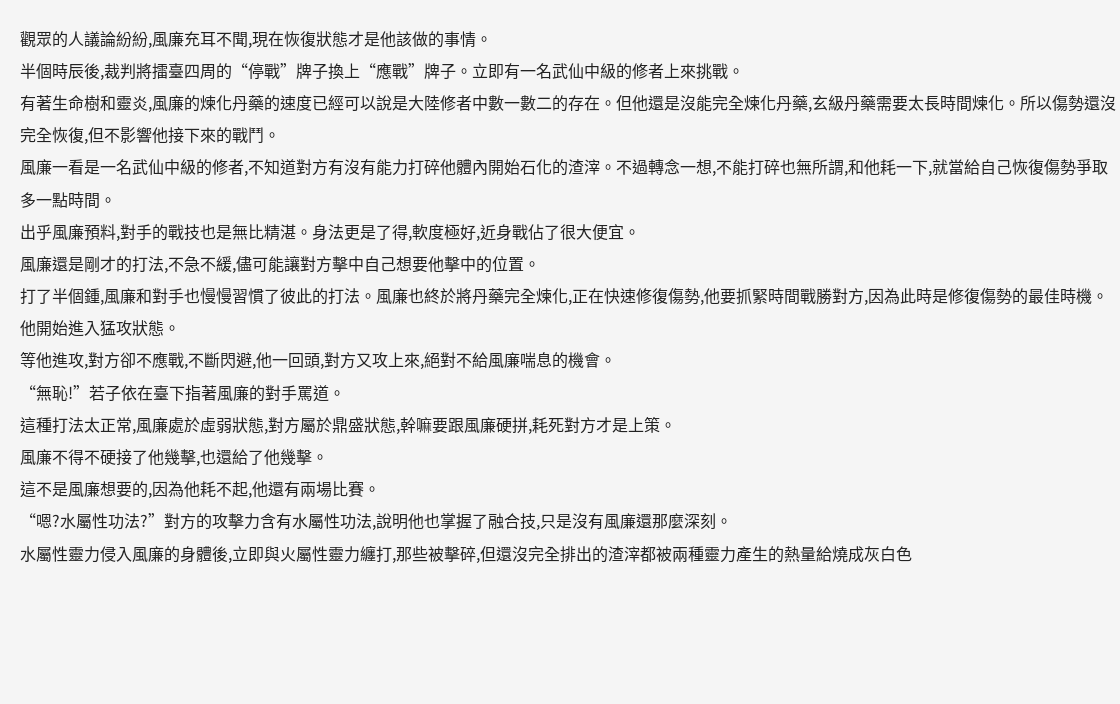觀眾的人議論紛紛,風廉充耳不聞,現在恢復狀態才是他該做的事情。
半個時辰後,裁判將擂臺四周的“停戰”牌子換上“應戰”牌子。立即有一名武仙中級的修者上來挑戰。
有著生命樹和靈炎,風廉的煉化丹藥的速度已經可以說是大陸修者中數一數二的存在。但他還是沒能完全煉化丹藥,玄級丹藥需要太長時間煉化。所以傷勢還沒完全恢復,但不影響他接下來的戰鬥。
風廉一看是一名武仙中級的修者,不知道對方有沒有能力打碎他體內開始石化的渣滓。不過轉念一想,不能打碎也無所謂,和他耗一下,就當給自己恢復傷勢爭取多一點時間。
出乎風廉預料,對手的戰技也是無比精湛。身法更是了得,軟度極好,近身戰佔了很大便宜。
風廉還是剛才的打法,不急不緩,儘可能讓對方擊中自己想要他擊中的位置。
打了半個鍾,風廉和對手也慢慢習慣了彼此的打法。風廉也終於將丹藥完全煉化,正在快速修復傷勢,他要抓緊時間戰勝對方,因為此時是修復傷勢的最佳時機。他開始進入猛攻狀態。
等他進攻,對方卻不應戰,不斷閃避,他一回頭,對方又攻上來,絕對不給風廉喘息的機會。
“無恥!”若子依在臺下指著風廉的對手罵道。
這種打法太正常,風廉處於虛弱狀態,對方屬於鼎盛狀態,幹嘛要跟風廉硬拼,耗死對方才是上策。
風廉不得不硬接了他幾擊,也還給了他幾擊。
這不是風廉想要的,因為他耗不起,他還有兩場比賽。
“嗯?水屬性功法?”對方的攻擊力含有水屬性功法,說明他也掌握了融合技,只是沒有風廉還那麼深刻。
水屬性靈力侵入風廉的身體後,立即與火屬性靈力纏打,那些被擊碎,但還沒完全排出的渣滓都被兩種靈力產生的熱量給燒成灰白色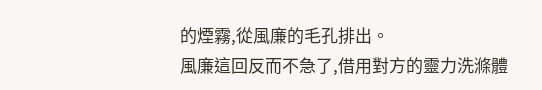的煙霧,從風廉的毛孔排出。
風廉這回反而不急了,借用對方的靈力洗滌體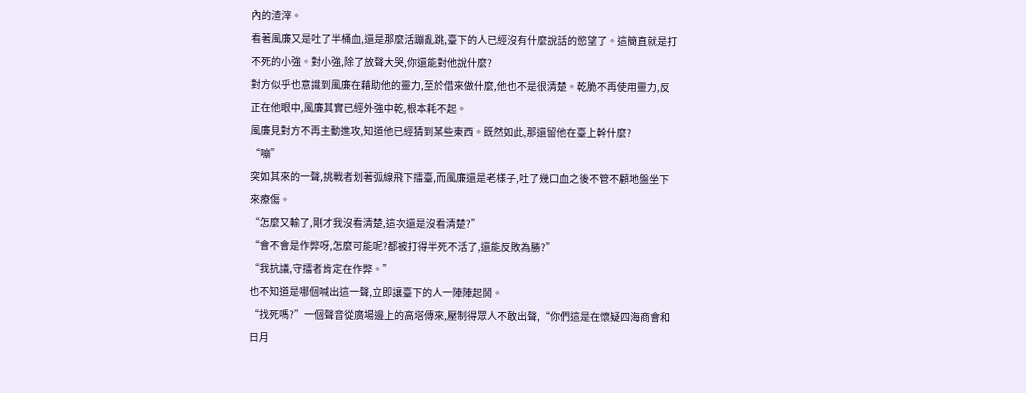內的渣滓。
看著風廉又是吐了半桶血,還是那麼活蹦亂跳,臺下的人已經沒有什麼說話的慾望了。這簡直就是打不死的小強。對小強,除了放聲大哭,你還能對他說什麼?
對方似乎也意識到風廉在藉助他的靈力,至於借來做什麼,他也不是很清楚。乾脆不再使用靈力,反正在他眼中,風廉其實已經外強中乾,根本耗不起。
風廉見對方不再主動進攻,知道他已經猜到某些東西。既然如此,那還留他在臺上幹什麼?
“嘣”
突如其來的一聲,挑戰者划著弧線飛下擂臺,而風廉還是老樣子,吐了幾口血之後不管不顧地盤坐下來療傷。
“怎麼又輸了,剛才我沒看清楚,這次還是沒看清楚?”
“會不會是作弊呀,怎麼可能呢?都被打得半死不活了,還能反敗為勝?”
“我抗議,守擂者肯定在作弊。”
也不知道是哪個喊出這一聲,立即讓臺下的人一陣陣起鬨。
“找死嗎?”一個聲音從廣場邊上的高塔傳來,壓制得眾人不敢出聲,“你們這是在懷疑四海商會和日月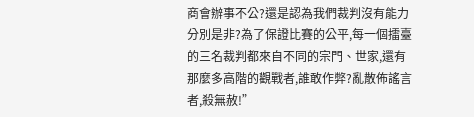商會辦事不公?還是認為我們裁判沒有能力分別是非?為了保證比賽的公平,每一個擂臺的三名裁判都來自不同的宗門、世家,還有那麼多高階的觀戰者,誰敢作弊?亂散佈謠言者,殺無赦!”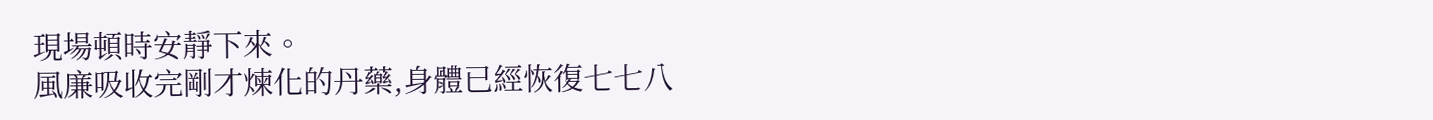現場頓時安靜下來。
風廉吸收完剛才煉化的丹藥,身體已經恢復七七八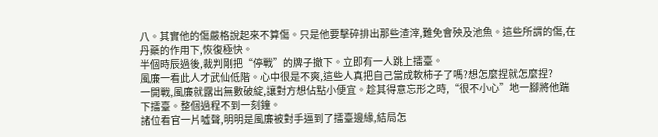八。其實他的傷嚴格說起來不算傷。只是他要擊碎排出那些渣滓,難免會殃及池魚。這些所謂的傷,在丹藥的作用下,恢復極快。
半個時辰過後,裁判剛把“停戰”的牌子撤下。立即有一人跳上擂臺。
風廉一看此人才武仙低階。心中很是不爽,這些人真把自己當成軟柿子了嗎?想怎麼捏就怎麼捏?
一開戰,風廉就露出無數破綻,讓對方想佔點小便宜。趁其得意忘形之時,“很不小心”地一腳將他踹下擂臺。整個過程不到一刻鐘。
諸位看官一片噓聲,明明是風廉被對手逼到了擂臺邊緣,結局怎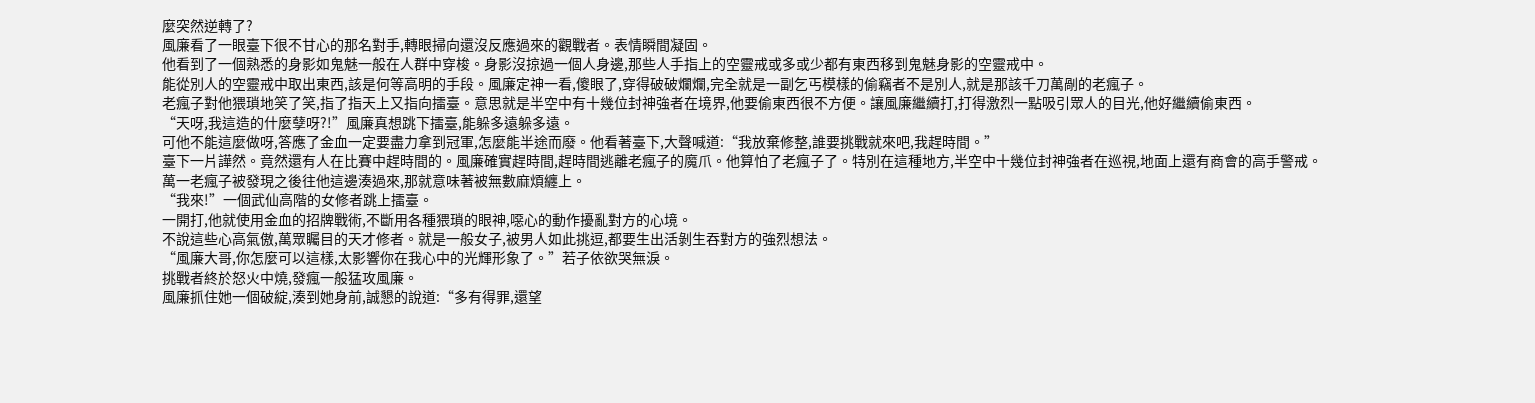麼突然逆轉了?
風廉看了一眼臺下很不甘心的那名對手,轉眼掃向還沒反應過來的觀戰者。表情瞬間凝固。
他看到了一個熟悉的身影如鬼魅一般在人群中穿梭。身影沒掠過一個人身邊,那些人手指上的空靈戒或多或少都有東西移到鬼魅身影的空靈戒中。
能從別人的空靈戒中取出東西,該是何等高明的手段。風廉定神一看,傻眼了,穿得破破爛爛,完全就是一副乞丐模樣的偷竊者不是別人,就是那該千刀萬剮的老瘋子。
老瘋子對他猥瑣地笑了笑,指了指天上又指向擂臺。意思就是半空中有十幾位封神強者在境界,他要偷東西很不方便。讓風廉繼續打,打得激烈一點吸引眾人的目光,他好繼續偷東西。
“天呀,我這造的什麼孽呀?!”風廉真想跳下擂臺,能躲多遠躲多遠。
可他不能這麼做呀,答應了金血一定要盡力拿到冠軍,怎麼能半途而廢。他看著臺下,大聲喊道:“我放棄修整,誰要挑戰就來吧,我趕時間。”
臺下一片譁然。竟然還有人在比賽中趕時間的。風廉確實趕時間,趕時間逃離老瘋子的魔爪。他算怕了老瘋子了。特別在這種地方,半空中十幾位封神強者在巡視,地面上還有商會的高手警戒。萬一老瘋子被發現之後往他這邊湊過來,那就意味著被無數麻煩纏上。
“我來!”一個武仙高階的女修者跳上擂臺。
一開打,他就使用金血的招牌戰術,不斷用各種猥瑣的眼神,噁心的動作擾亂對方的心境。
不說這些心高氣傲,萬眾矚目的天才修者。就是一般女子,被男人如此挑逗,都要生出活剝生吞對方的強烈想法。
“風廉大哥,你怎麼可以這樣,太影響你在我心中的光輝形象了。”若子依欲哭無淚。
挑戰者終於怒火中燒,發瘋一般猛攻風廉。
風廉抓住她一個破綻,湊到她身前,誠懇的說道:“多有得罪,還望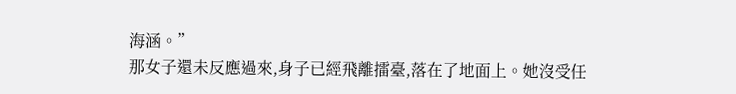海涵。”
那女子還未反應過來,身子已經飛離擂臺,落在了地面上。她沒受任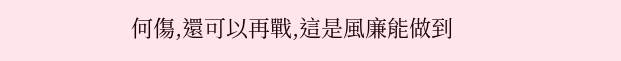何傷,還可以再戰,這是風廉能做到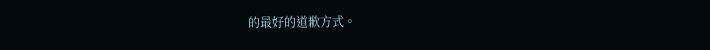的最好的道歉方式。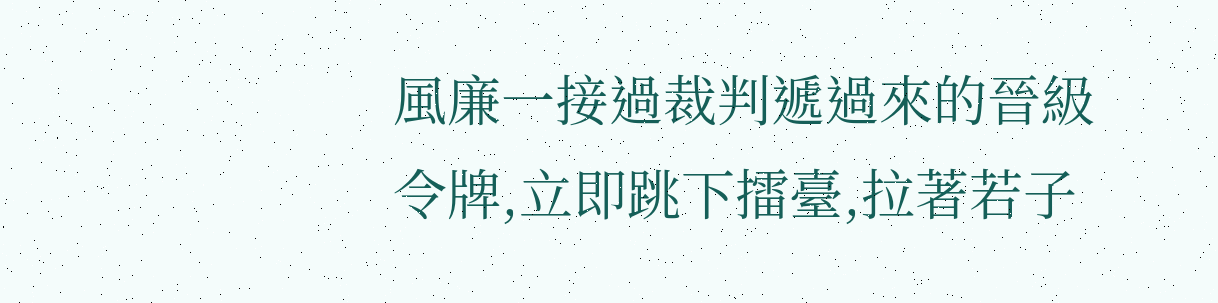風廉一接過裁判遞過來的晉級令牌,立即跳下擂臺,拉著若子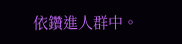依鑽進人群中。